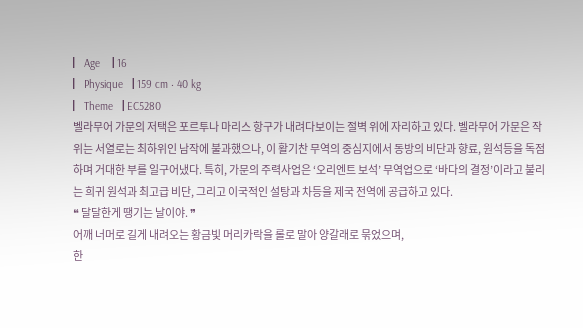▏Age ▕ 16
▏Physique▕ 159 cm ‧ 40 kg
▏Theme▕ EC5280
벨라무어 가문의 저택은 포르투나 마리스 항구가 내려다보이는 절벽 위에 자리하고 있다. 벨라무어 가문은 작위는 서열로는 최하위인 남작에 불과했으나, 이 활기찬 무역의 중심지에서 동방의 비단과 향료, 원석등을 독점하며 거대한 부를 일구어냈다. 특히, 가문의 주력사업은 ‘오리엔트 보석’ 무역업으로 ‘바다의 결정’이라고 불리는 희귀 원석과 최고급 비단, 그리고 이국적인 설탕과 차등을 제국 전역에 공급하고 있다.
❝ 달달한게 땡기는 날이야. ❞
어깨 너머로 길게 내려오는 황금빛 머리카락을 롤로 말아 양갈래로 묶었으며,
한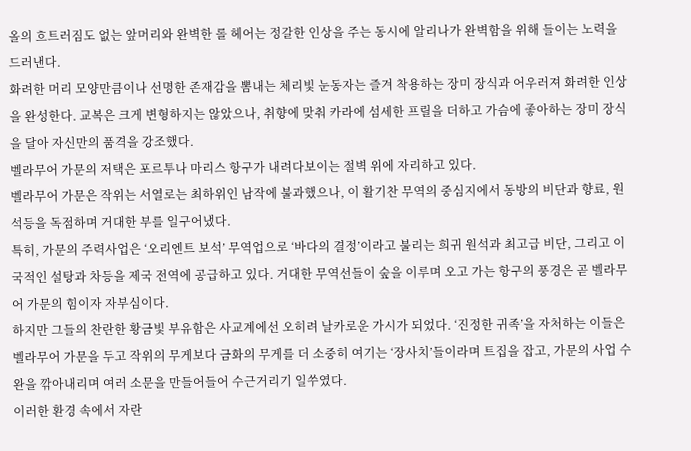올의 흐트러짐도 없는 앞머리와 완벽한 롤 헤어는 정갈한 인상을 주는 동시에 알리나가 완벽함을 위해 들이는 노력을 드러낸다.
화려한 머리 모양만큼이나 선명한 존재감을 뽐내는 체리빛 눈동자는 즐겨 착용하는 장미 장식과 어우러져 화려한 인상을 완성한다. 교복은 크게 변형하지는 않았으나, 취향에 맞춰 카라에 섬세한 프릴을 더하고 가슴에 좋아하는 장미 장식을 달아 자신만의 품격을 강조했다.
벨라무어 가문의 저택은 포르투나 마리스 항구가 내려다보이는 절벽 위에 자리하고 있다.
벨라무어 가문은 작위는 서열로는 최하위인 남작에 불과했으나, 이 활기찬 무역의 중심지에서 동방의 비단과 향료, 원석등을 독점하며 거대한 부를 일구어냈다.
특히, 가문의 주력사업은 ‘오리엔트 보석’ 무역업으로 ‘바다의 결정’이라고 불리는 희귀 원석과 최고급 비단, 그리고 이국적인 설탕과 차등을 제국 전역에 공급하고 있다. 거대한 무역선들이 숲을 이루며 오고 가는 항구의 풍경은 곧 벨라무어 가문의 힘이자 자부심이다.
하지만 그들의 찬란한 황금빛 부유함은 사교계에선 오히려 날카로운 가시가 되었다. ‘진정한 귀족’을 자처하는 이들은 벨라무어 가문을 두고 작위의 무게보다 금화의 무게를 더 소중히 여기는 ‘장사치’들이라며 트집을 잡고, 가문의 사업 수완을 깎아내리며 여러 소문을 만들어들어 수근거리기 일쑤였다.
이러한 환경 속에서 자란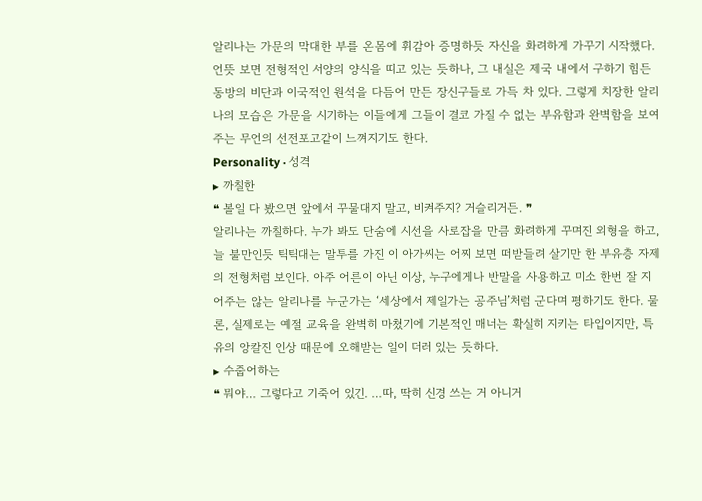알리나는 가문의 막대한 부를 온몸에 휘감아 증명하듯 자신을 화려하게 가꾸기 시작했다. 언뜻 보면 전형적인 서양의 양식을 띠고 있는 듯하나, 그 내실은 제국 내에서 구하기 힘든 동방의 비단과 이국적인 원석을 다듬어 만든 장신구들로 가득 차 있다. 그렇게 치장한 알리나의 모습은 가문을 시기하는 이들에게 그들이 결코 가질 수 없는 부유함과 완벽함을 보여주는 무언의 선전포고같이 느껴지기도 한다.
Personality ‧ 성격
▸ 까칠한
❝ 볼일 다 봤으면 앞에서 꾸물대지 말고, 비켜주지? 거슬리거든. ❞
알리나는 까칠하다. 누가 봐도 단숨에 시선을 사로잡을 만큼 화려하게 꾸며진 외형을 하고, 늘 불만인듯 틱틱대는 말투를 가진 이 아가씨는 어찌 보면 떠받들려 살기만 한 부유층 자제의 전형처럼 보인다. 아주 어른이 아닌 이상, 누구에게나 반말을 사용하고 미소 한번 잘 지어주는 않는 알리나를 누군가는 ‘세상에서 제일가는 공주님’처럼 군다며 평하기도 한다. 물론, 실제로는 예절 교육을 완벽히 마쳤기에 기본적인 매너는 확실히 지키는 타입이지만, 특유의 앙칼진 인상 때문에 오해받는 일이 더러 있는 듯하다.
▸ 수줍어하는
❝ 뭐야… 그렇다고 기죽어 있긴. …따, 딱히 신경 쓰는 거 아니거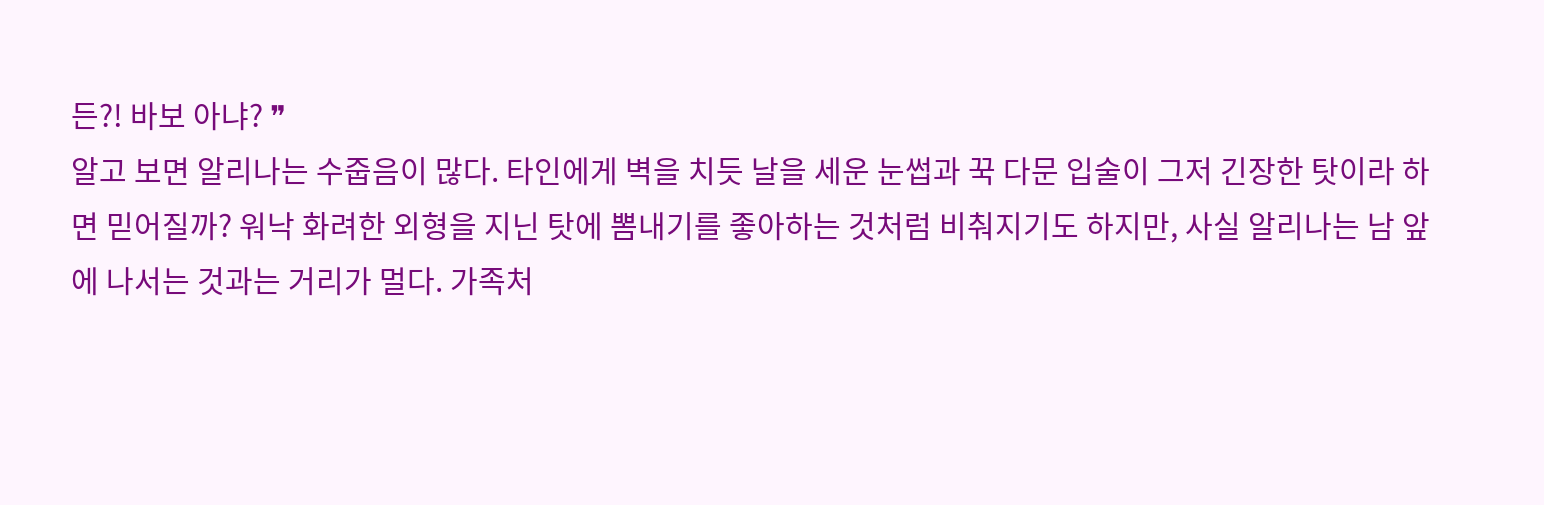든?! 바보 아냐? ❞
알고 보면 알리나는 수줍음이 많다. 타인에게 벽을 치듯 날을 세운 눈썹과 꾹 다문 입술이 그저 긴장한 탓이라 하면 믿어질까? 워낙 화려한 외형을 지닌 탓에 뽐내기를 좋아하는 것처럼 비춰지기도 하지만, 사실 알리나는 남 앞에 나서는 것과는 거리가 멀다. 가족처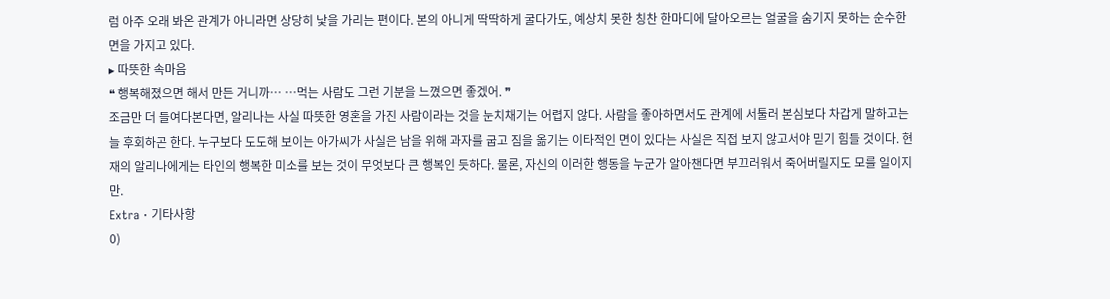럼 아주 오래 봐온 관계가 아니라면 상당히 낯을 가리는 편이다. 본의 아니게 딱딱하게 굴다가도, 예상치 못한 칭찬 한마디에 달아오르는 얼굴을 숨기지 못하는 순수한 면을 가지고 있다.
▸ 따뜻한 속마음
❝ 행복해졌으면 해서 만든 거니까… …먹는 사람도 그런 기분을 느꼈으면 좋겠어. ❞
조금만 더 들여다본다면, 알리나는 사실 따뜻한 영혼을 가진 사람이라는 것을 눈치채기는 어렵지 않다. 사람을 좋아하면서도 관계에 서툴러 본심보다 차갑게 말하고는 늘 후회하곤 한다. 누구보다 도도해 보이는 아가씨가 사실은 남을 위해 과자를 굽고 짐을 옮기는 이타적인 면이 있다는 사실은 직접 보지 않고서야 믿기 힘들 것이다. 현재의 알리나에게는 타인의 행복한 미소를 보는 것이 무엇보다 큰 행복인 듯하다. 물론, 자신의 이러한 행동을 누군가 알아챈다면 부끄러워서 죽어버릴지도 모를 일이지만.
Extra ‧ 기타사항
0)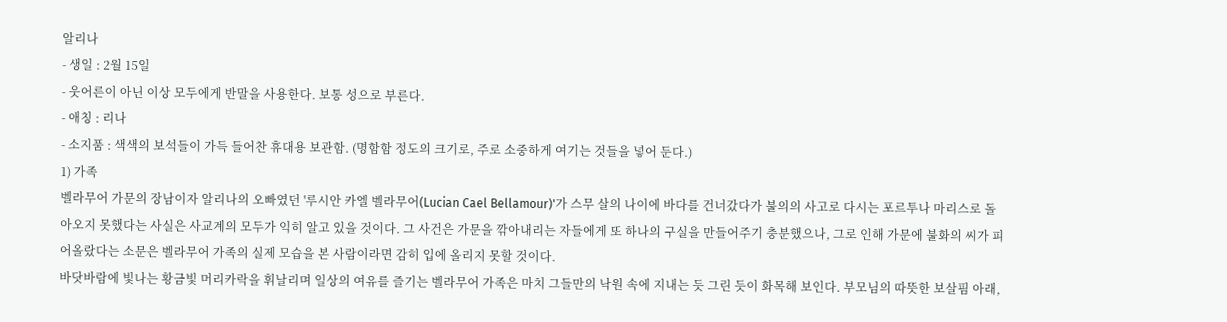알리나
- 생일 : 2월 15일
- 웃어른이 아닌 이상 모두에게 반말을 사용한다. 보통 성으로 부른다.
- 애칭 : 리나
- 소지품 : 색색의 보석들이 가득 들어찬 휴대용 보관함. (명함함 정도의 크기로, 주로 소중하게 여기는 것들을 넣어 둔다.)
1) 가족
벨라무어 가문의 장남이자 알리나의 오빠였던 '루시안 카엘 벨라무어(Lucian Cael Bellamour)'가 스무 살의 나이에 바다를 건너갔다가 불의의 사고로 다시는 포르투나 마리스로 돌아오지 못했다는 사실은 사교계의 모두가 익히 알고 있을 것이다. 그 사건은 가문을 깎아내리는 자들에게 또 하나의 구실을 만들어주기 충분했으나, 그로 인해 가문에 불화의 씨가 피어올랐다는 소문은 벨라무어 가족의 실제 모습을 본 사람이라면 감히 입에 올리지 못할 것이다.
바닷바람에 빛나는 황금빛 머리카락을 휘날리며 일상의 여유를 즐기는 벨라무어 가족은 마치 그들만의 낙원 속에 지내는 듯 그린 듯이 화목해 보인다. 부모님의 따뜻한 보살핌 아래,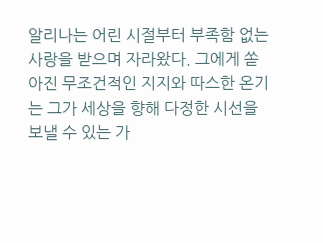알리나는 어린 시절부터 부족함 없는 사랑을 받으며 자라왔다. 그에게 쏟아진 무조건적인 지지와 따스한 온기는 그가 세상을 향해 다정한 시선을 보낼 수 있는 가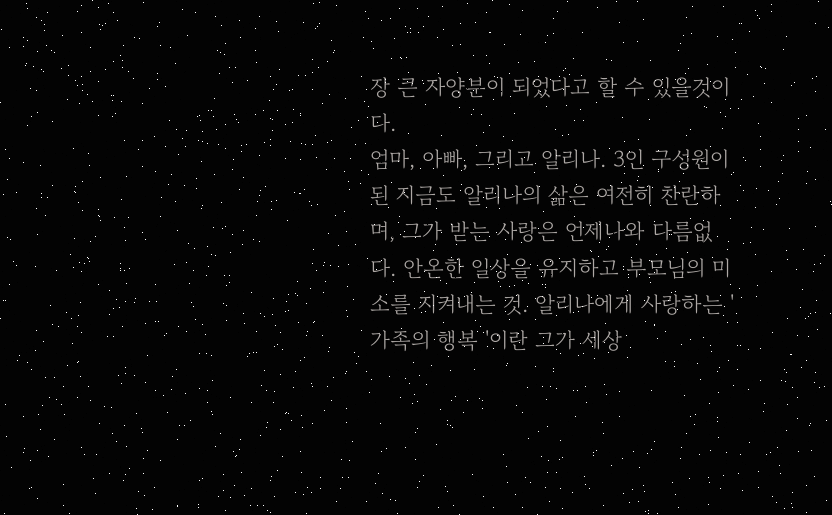장 큰 자양분이 되었다고 할 수 있을것이다.
엄마, 아빠, 그리고 알리나. 3인 구성원이 된 지금도 알리나의 삶은 여전히 찬란하며, 그가 받는 사랑은 언제나와 다름없다. 안온한 일상을 유지하고 부모님의 미소를 지켜내는 것. 알리나에게 사랑하는 ' 가족의 행복 '이란 그가 세상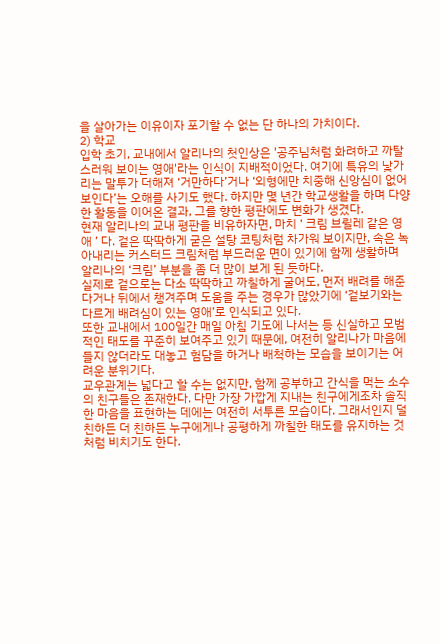을 살아가는 이유이자 포기할 수 없는 단 하나의 가치이다.
2) 학교
입학 초기, 교내에서 알리나의 첫인상은 '공주님처럼 화려하고 까탈스러워 보이는 영애'라는 인식이 지배적이었다. 여기에 특유의 낯가리는 말투가 더해져 ‘거만하다’거나 ‘외형에만 치중해 신앙심이 없어 보인다’는 오해를 사기도 했다. 하지만 몇 년간 학교생활을 하며 다양한 활동을 이어온 결과, 그를 향한 평판에도 변화가 생겼다.
현재 알리나의 교내 평판을 비유하자면, 마치 ‘ 크림 브륄레 같은 영애 ’ 다. 겉은 딱딱하게 굳은 설탕 코팅처럼 차가워 보이지만, 속은 녹아내리는 커스터드 크림처럼 부드러운 면이 있기에 함께 생활하며 알리나의 ‘크림’ 부분을 좀 더 많이 보게 된 듯하다.
실제로 겉으로는 다소 딱딱하고 까칠하게 굴어도, 먼저 배려를 해준다거나 뒤에서 챙겨주며 도움을 주는 경우가 많았기에 ‘겉보기와는 다르게 배려심이 있는 영애’로 인식되고 있다.
또한 교내에서 100일간 매일 아침 기도에 나서는 등 신실하고 모범적인 태도를 꾸준히 보여주고 있기 때문에, 여전히 알리나가 마음에 들지 않더라도 대놓고 험담을 하거나 배척하는 모습을 보이기는 어려운 분위기다.
교우관계는 넓다고 할 수는 없지만, 함께 공부하고 간식을 먹는 소수의 친구들은 존재한다. 다만 가장 가깝게 지내는 친구에게조차 솔직한 마음을 표현하는 데에는 여전히 서투른 모습이다. 그래서인지 덜 친하든 더 친하든 누구에게나 공평하게 까칠한 태도를 유지하는 것처럼 비치기도 한다.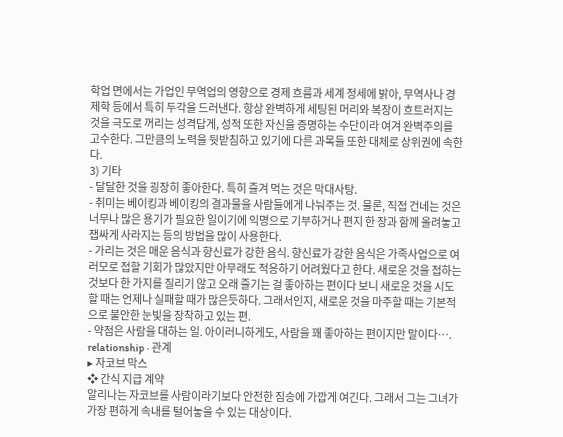학업 면에서는 가업인 무역업의 영향으로 경제 흐름과 세계 정세에 밝아, 무역사나 경제학 등에서 특히 두각을 드러낸다. 항상 완벽하게 세팅된 머리와 복장이 흐트러지는 것을 극도로 꺼리는 성격답게, 성적 또한 자신을 증명하는 수단이라 여겨 완벽주의를 고수한다. 그만큼의 노력을 뒷받침하고 있기에 다른 과목들 또한 대체로 상위권에 속한다.
3) 기타
- 달달한 것을 굉장히 좋아한다. 특히 즐겨 먹는 것은 막대사탕.
- 취미는 베이킹과 베이킹의 결과물을 사람들에게 나눠주는 것. 물론, 직접 건네는 것은 너무나 많은 용기가 필요한 일이기에 익명으로 기부하거나 편지 한 장과 함께 올려놓고 잽싸게 사라지는 등의 방법을 많이 사용한다.
- 가리는 것은 매운 음식과 향신료가 강한 음식. 향신료가 강한 음식은 가족사업으로 여러모로 접할 기회가 많았지만 아무래도 적응하기 어려웠다고 한다. 새로운 것을 접하는 것보다 한 가지를 질리기 않고 오래 즐기는 걸 좋아하는 편이다 보니 새로운 것을 시도할 때는 언제나 실패할 때가 많은듯하다. 그래서인지, 새로운 것을 마주할 때는 기본적으로 불안한 눈빛을 장착하고 있는 편.
- 약점은 사람을 대하는 일. 아이러니하게도, 사람을 꽤 좋아하는 편이지만 말이다….
relationship ‧ 관계
▸ 자코브 막스
❖ 간식 지급 계약
알리나는 자코브를 사람이라기보다 안전한 짐승에 가깝게 여긴다. 그래서 그는 그녀가 가장 편하게 속내를 털어놓을 수 있는 대상이다.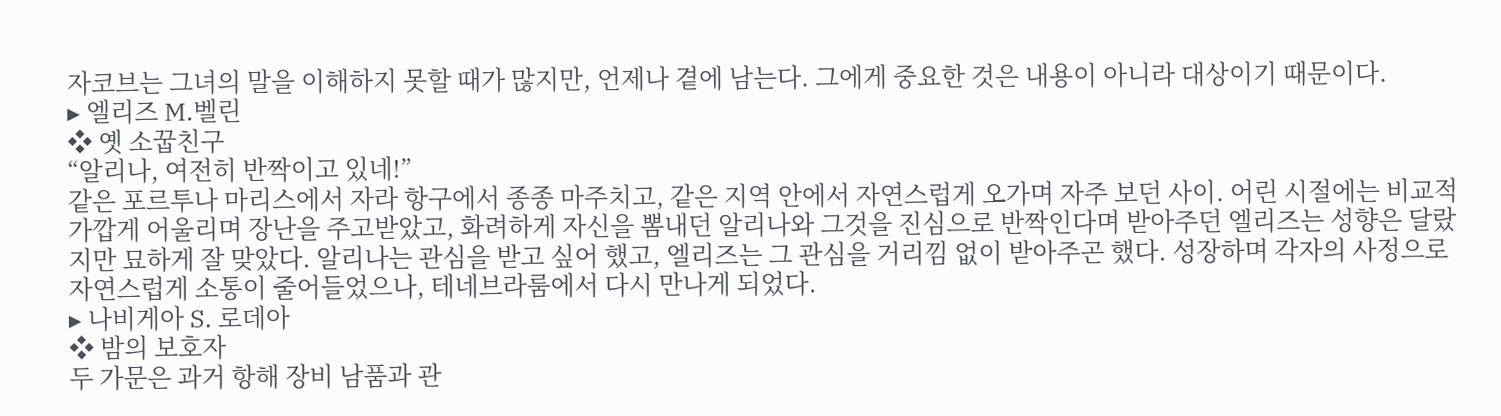자코브는 그녀의 말을 이해하지 못할 때가 많지만, 언제나 곁에 남는다. 그에게 중요한 것은 내용이 아니라 대상이기 때문이다.
▸ 엘리즈 M.벨린
❖ 옛 소꿉친구
“알리나, 여전히 반짝이고 있네!”
같은 포르투나 마리스에서 자라 항구에서 종종 마주치고, 같은 지역 안에서 자연스럽게 오가며 자주 보던 사이. 어린 시절에는 비교적 가깝게 어울리며 장난을 주고받았고, 화려하게 자신을 뽐내던 알리나와 그것을 진심으로 반짝인다며 받아주던 엘리즈는 성향은 달랐지만 묘하게 잘 맞았다. 알리나는 관심을 받고 싶어 했고, 엘리즈는 그 관심을 거리낌 없이 받아주곤 했다. 성장하며 각자의 사정으로 자연스럽게 소통이 줄어들었으나, 테네브라룸에서 다시 만나게 되었다.
▸ 나비게아 S. 로데아
❖ 밤의 보호자
두 가문은 과거 항해 장비 남품과 관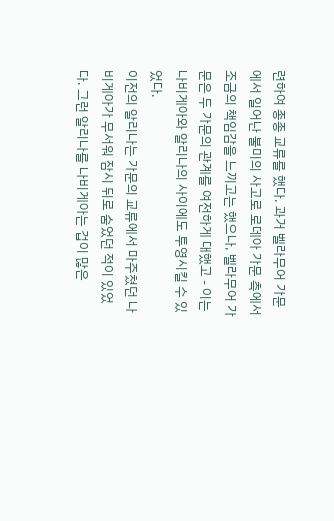련하여 종종 교류를 했다. 과거 벨라무어 가문에서 일어난 불미의 사고로 로데아 가문 측에서 조금의 책임감을 느끼고는 했으나, 벨라무어 가문은 두 가문의 관계를 여전하게 대했고 - 이는 나비게아와 알리나의 사이에도 투영시킬 수 있었다.
이전의 알리나는 가문의 교류에서 마주쳤던 나비게아가 무서워 잠시 뒤로 숨었던 적이 있었다. 그런 알리나를 나비게아는 겁이 많은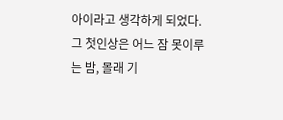아이라고 생각하게 되었다. 그 첫인상은 어느 잠 못이루는 밤, 몰래 기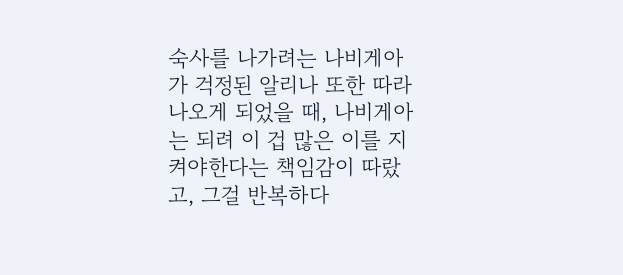숙사를 나가려는 나비게아가 걱정된 알리나 또한 따라나오게 되었을 때, 나비게아는 되려 이 겁 많은 이를 지켜야한다는 책임감이 따랐고, 그걸 반복하다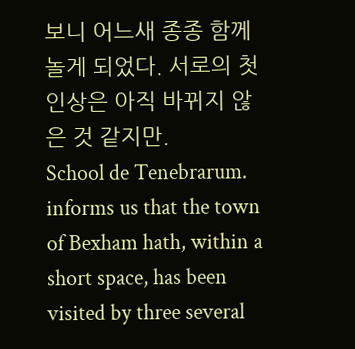보니 어느새 종종 함께 놀게 되었다. 서로의 첫인상은 아직 바뀌지 않은 것 같지만.
School de Tenebrarum.
informs us that the town of Bexham hath, within a short space, has been visited by three several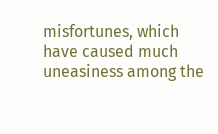misfortunes, which have caused much uneasiness among the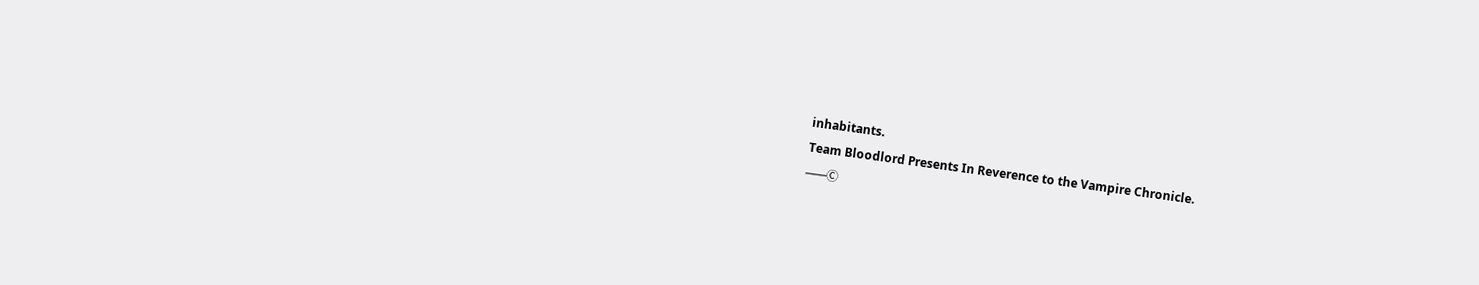inhabitants.
Team Bloodlord Presents In Reverence to the Vampire Chronicle.
───Ⓒ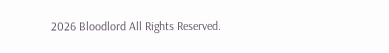2026 Bloodlord All Rights Reserved.